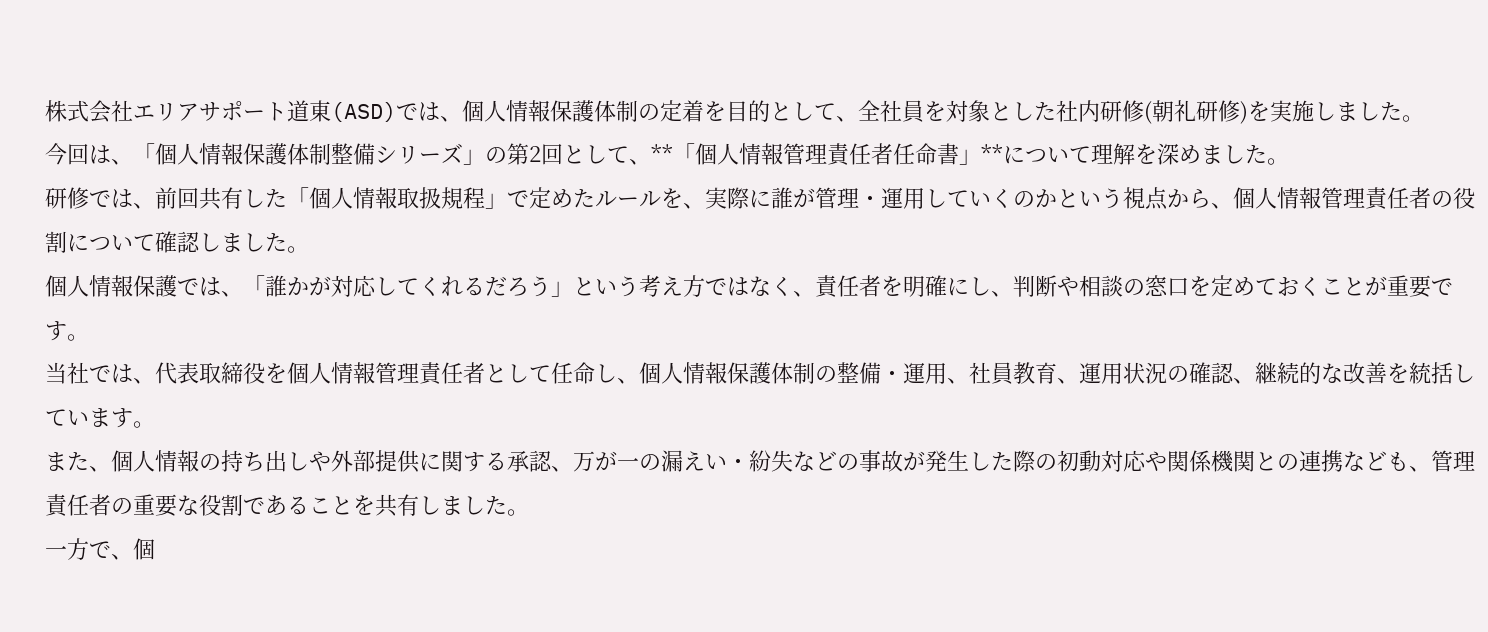株式会社エリアサポート道東(ASD)では、個人情報保護体制の定着を目的として、全社員を対象とした社内研修(朝礼研修)を実施しました。
今回は、「個人情報保護体制整備シリーズ」の第2回として、**「個人情報管理責任者任命書」**について理解を深めました。
研修では、前回共有した「個人情報取扱規程」で定めたルールを、実際に誰が管理・運用していくのかという視点から、個人情報管理責任者の役割について確認しました。
個人情報保護では、「誰かが対応してくれるだろう」という考え方ではなく、責任者を明確にし、判断や相談の窓口を定めておくことが重要です。
当社では、代表取締役を個人情報管理責任者として任命し、個人情報保護体制の整備・運用、社員教育、運用状況の確認、継続的な改善を統括しています。
また、個人情報の持ち出しや外部提供に関する承認、万が一の漏えい・紛失などの事故が発生した際の初動対応や関係機関との連携なども、管理責任者の重要な役割であることを共有しました。
一方で、個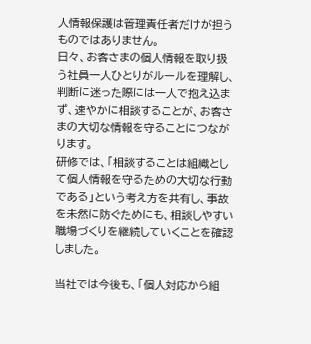人情報保護は管理責任者だけが担うものではありません。
日々、お客さまの個人情報を取り扱う社員一人ひとりがルールを理解し、判断に迷った際には一人で抱え込まず、速やかに相談することが、お客さまの大切な情報を守ることにつながります。
研修では、「相談することは組織として個人情報を守るための大切な行動である」という考え方を共有し、事故を未然に防ぐためにも、相談しやすい職場づくりを継続していくことを確認しました。

当社では今後も、「個人対応から組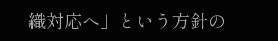織対応へ」という方針の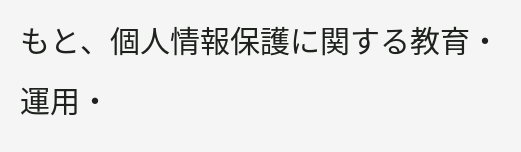もと、個人情報保護に関する教育・運用・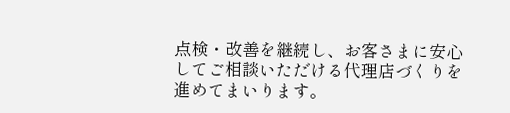点検・改善を継続し、お客さまに安心してご相談いただける代理店づくりを進めてまいります。